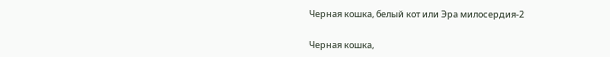Черная кошка, белый кот или Эра милосердия-2

Черная кошка,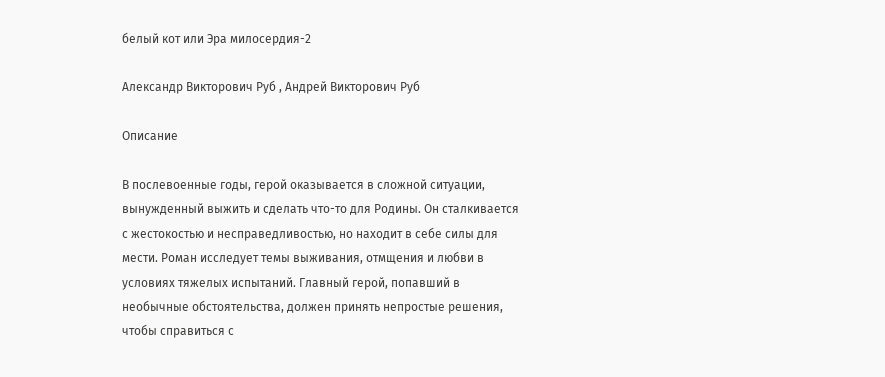белый кот или Эра милосердия-2

Александр Викторович Руб , Андрей Викторович Руб

Описание

В послевоенные годы, герой оказывается в сложной ситуации, вынужденный выжить и сделать что-то для Родины. Он сталкивается с жестокостью и несправедливостью, но находит в себе силы для мести. Роман исследует темы выживания, отмщения и любви в условиях тяжелых испытаний. Главный герой, попавший в необычные обстоятельства, должен принять непростые решения, чтобы справиться с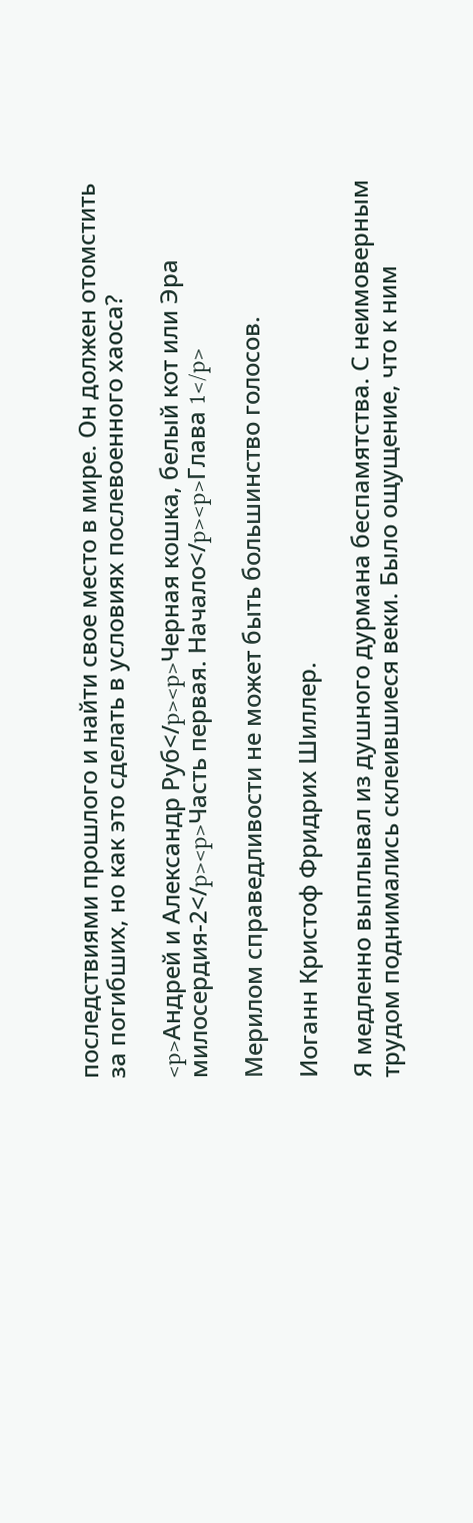последствиями прошлого и найти свое место в мире. Он должен отомстить за погибших, но как это сделать в условиях послевоенного хаоса?

<p>Андрей и Александр Руб</p><p>Черная кошка, белый кот или Эра милосердия-2</p><p>Часть первая. Начало</p><p>Глава 1</p>

Мерилом справедливости не может быть большинство голосов.

Иоганн Кристоф Фридрих Шиллер.

Я медленно выплывал из душного дурмана беспамятства. С неимоверным трудом поднимались склеившиеся веки. Было ощущение, что к ним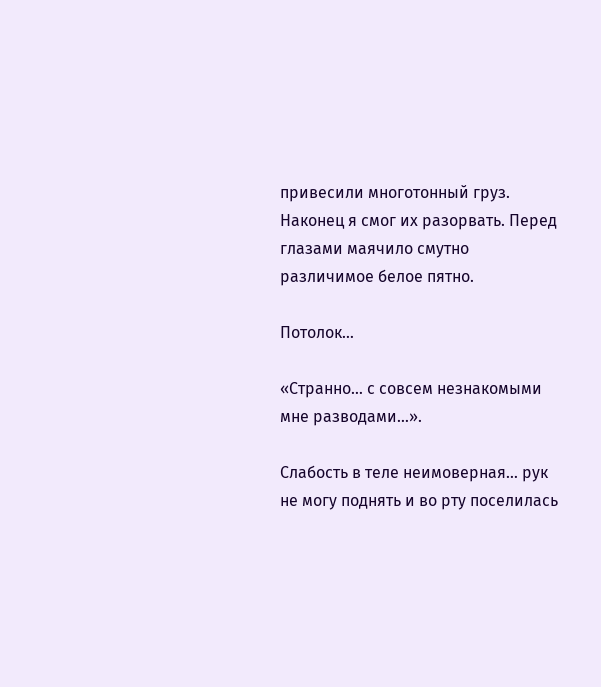привесили многотонный груз. Наконец я смог их разорвать. Перед глазами маячило смутно различимое белое пятно.

Потолок…

«Странно… с совсем незнакомыми мне разводами…».

Слабость в теле неимоверная… рук не могу поднять и во рту поселилась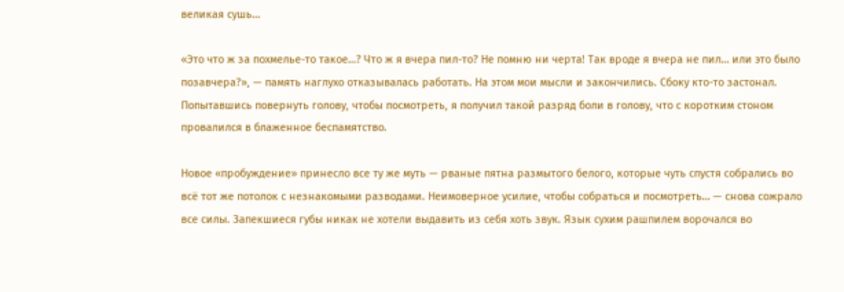великая сушь…

«Это что ж за похмелье-то такое…? Что ж я вчера пил-то? Не помню ни черта! Так вроде я вчера не пил… или это было позавчера?», — память наглухо отказывалась работать. На этом мои мысли и закончились. Сбоку кто-то застонал. Попытавшись повернуть голову, чтобы посмотреть, я получил такой разряд боли в голову, что с коротким стоном провалился в блаженное беспамятство.

Новое «пробуждение» принесло все ту же муть — рваные пятна размытого белого, которые чуть спустя собрались во всё тот же потолок с незнакомыми разводами. Неимоверное усилие, чтобы собраться и посмотреть… — снова сожрало все силы. Запекшиеся губы никак не хотели выдавить из себя хоть звук. Язык сухим рашпилем ворочался во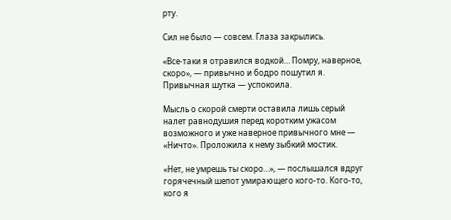рту.

Сил не было — совсем. Глаза закрылись.

«Все-таки я отравился водкой… Помру, наверное, скоро», — привычно и бодро пошутил я. Привычная шутка — успокоила.

Мысль о скорой смерти оставила лишь серый налет равнодушия перед коротким ужасом возможного и уже наверное привычного мне — «Ничто». Проложила к нему зыбкий мостик.

«Нет, не умрешь ты скоро…», — послышался вдруг горячечный шепот умирающего кого-то. Кого-то, кого я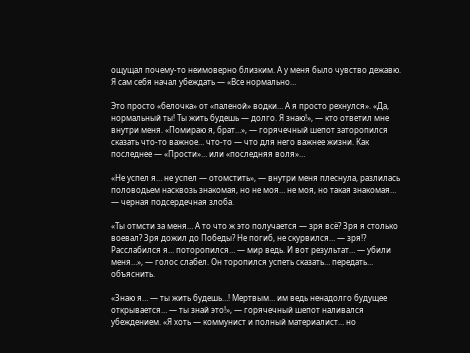ощущал почему-то неимоверно близким. А у меня было чувство дежавю. Я сам себя начал убеждать — «Все нормально…

Это просто «белочка» от «паленой» водки… А я просто рехнулся». «Да, нормальный ты! Ты жить будешь — долго. Я знаю!», — кто ответил мне внутри меня. «Помираю я, брат…», — горячечный шепот заторопился сказать что-то важное… что-то — что для него важнее жизни. Как последнее — «Прости»… или «последняя воля»…

«Не успел я… не успел — отомстить», — внутри меня плеснула, разлилась половодьем насквозь знакомая, но не моя… не моя, но такая знакомая… — черная подсердечная злоба.

«Ты отмсти за меня… А то что ж это получается — зря всё? Зря я столько воевал? Зря дожил до Победы? Не погиб, не скурвился… — зря!? Расслабился я… поторопился… — мир ведь. И вот результат… — убили меня…», — голос слабел. Он торопился успеть сказать… передать… объяснить.

«Знаю я… — ты жить будешь…! Мертвым… им ведь ненадолго будущее открывается… — ты знай это!», — горячечный шепот наливался убеждением. «Я хоть — коммунист и полный материалист… но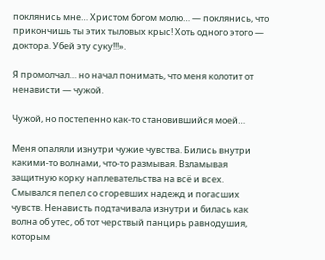поклянись мне… Христом богом молю… — поклянись, что прикончишь ты этих тыловых крыс! Хоть одного этого — доктора. Убей эту суку!!!».

Я промолчал… но начал понимать, что меня колотит от ненависти — чужой.

Чужой, но постепенно как-то становившийся моей…

Меня опаляли изнутри чужие чувства. Бились внутри какими-то волнами, что-то размывая. Взламывая защитную корку наплевательства на всё и всех. Смывался пепел со сгоревших надежд и погасших чувств. Ненависть подтачивала изнутри и билась как волна об утес, об тот черствый панцирь равнодушия, которым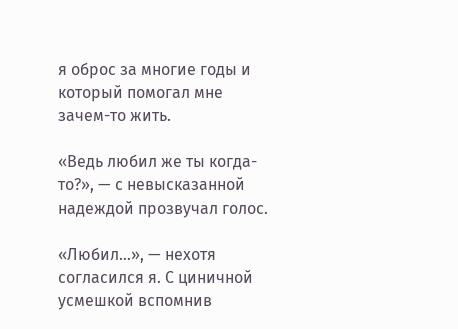я оброс за многие годы и который помогал мне зачем-то жить.

«Ведь любил же ты когда-то?», — с невысказанной надеждой прозвучал голос.

«Любил…», — нехотя согласился я. С циничной усмешкой вспомнив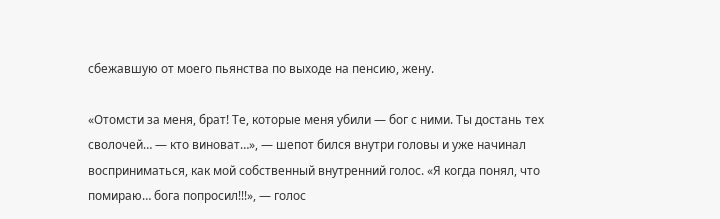сбежавшую от моего пьянства по выходе на пенсию, жену.

«Отомсти за меня, брат! Те, которые меня убили — бог с ними. Ты достань тех сволочей… — кто виноват…», — шепот бился внутри головы и уже начинал восприниматься, как мой собственный внутренний голос. «Я когда понял, что помираю… бога попросил!!!», — голос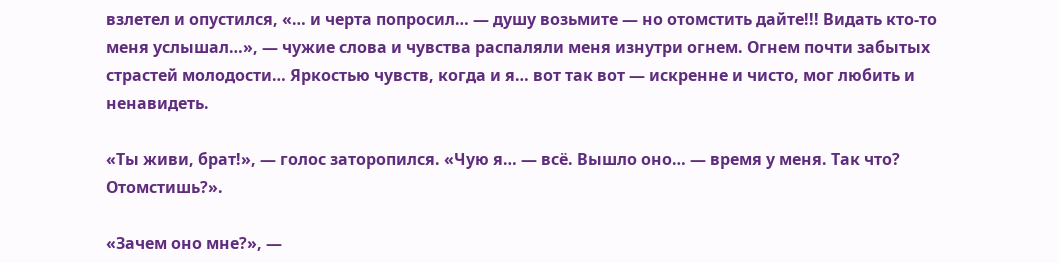взлетел и опустился, «… и черта попросил… — душу возьмите — но отомстить дайте!!! Видать кто-то меня услышал…», — чужие слова и чувства распаляли меня изнутри огнем. Огнем почти забытых страстей молодости… Яркостью чувств, когда и я… вот так вот — искренне и чисто, мог любить и ненавидеть.

«Ты живи, брат!», — голос заторопился. «Чую я… — всё. Вышло оно… — время у меня. Так что? Отомстишь?».

«Зачем оно мне?», —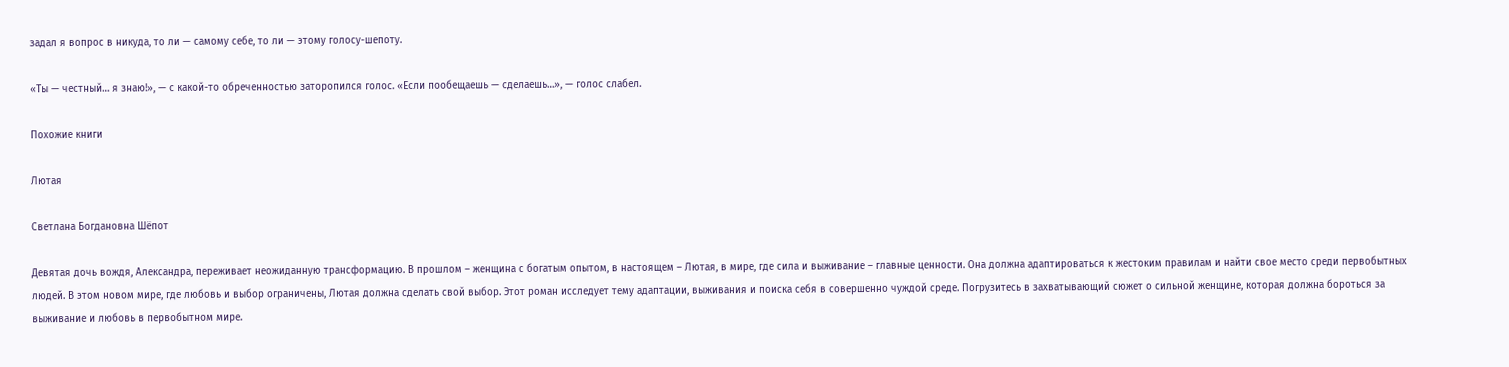задал я вопрос в никуда, то ли — самому себе, то ли — этому голосу-шепоту.

«Ты — честный… я знаю!», — с какой-то обреченностью заторопился голос. «Если пообещаешь — сделаешь…», — голос слабел.

Похожие книги

Лютая

Светлана Богдановна Шёпот

Девятая дочь вождя, Александра, переживает неожиданную трансформацию. В прошлом – женщина с богатым опытом, в настоящем – Лютая, в мире, где сила и выживание – главные ценности. Она должна адаптироваться к жестоким правилам и найти свое место среди первобытных людей. В этом новом мире, где любовь и выбор ограничены, Лютая должна сделать свой выбор. Этот роман исследует тему адаптации, выживания и поиска себя в совершенно чуждой среде. Погрузитесь в захватывающий сюжет о сильной женщине, которая должна бороться за выживание и любовь в первобытном мире.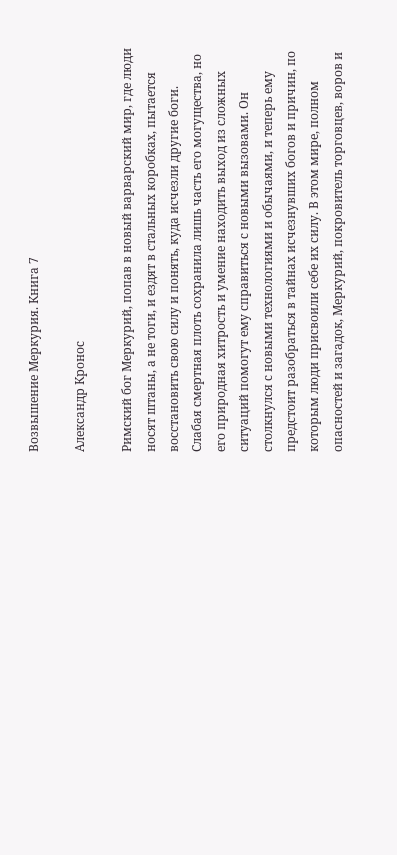Возвышение Меркурия. Книга 7

Александр Кронос

Римский бог Меркурий, попав в новый варварский мир, где люди носят штаны, а не тоги, и ездят в стальных коробках, пытается восстановить свою силу и понять, куда исчезли другие боги. Слабая смертная плоть сохранила лишь часть его могущества, но его природная хитрость и умение находить выход из сложных ситуаций помогут ему справиться с новыми вызовами. Он столкнулся с новыми технологиями и обычаями, и теперь ему предстоит разобраться в тайнах исчезнувших богов и причин, по которым люди присвоили себе их силу. В этом мире, полном опасностей и загадок, Меркурий, покровитель торговцев, воров и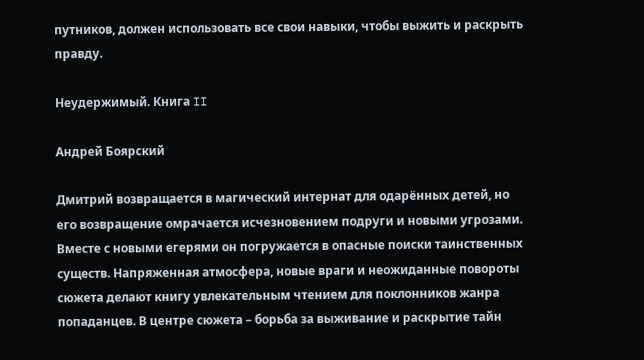путников, должен использовать все свои навыки, чтобы выжить и раскрыть правду.

Неудержимый. Книга II

Андрей Боярский

Дмитрий возвращается в магический интернат для одарённых детей, но его возвращение омрачается исчезновением подруги и новыми угрозами. Вместе с новыми егерями он погружается в опасные поиски таинственных существ. Напряженная атмосфера, новые враги и неожиданные повороты сюжета делают книгу увлекательным чтением для поклонников жанра попаданцев. В центре сюжета – борьба за выживание и раскрытие тайн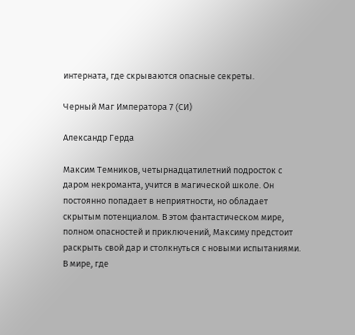интерната, где скрываются опасные секреты.

Черный Маг Императора 7 (CИ)

Александр Герда

Максим Темников, четырнадцатилетний подросток с даром некроманта, учится в магической школе. Он постоянно попадает в неприятности, но обладает скрытым потенциалом. В этом фантастическом мире, полном опасностей и приключений, Максиму предстоит раскрыть свой дар и столкнуться с новыми испытаниями. В мире, где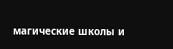магические школы и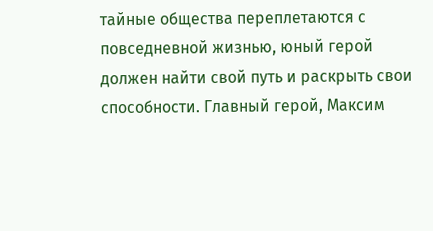тайные общества переплетаются с повседневной жизнью, юный герой должен найти свой путь и раскрыть свои способности. Главный герой, Максим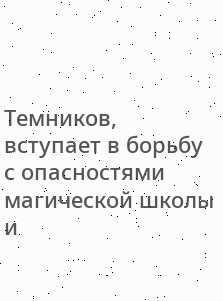Темников, вступает в борьбу с опасностями магической школы и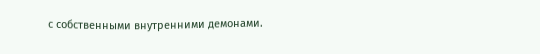с собственными внутренними демонами.